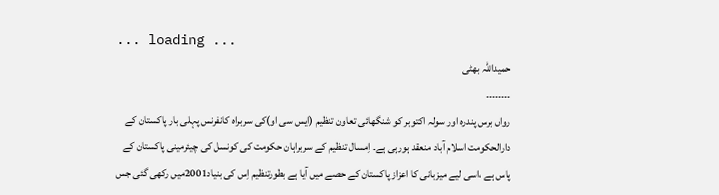... loading ...
حمیداللہ بھٹی
۔۔۔۔۔۔۔۔
رواں برس پندرہ اور سولہ اکتوبر کو شنگھائی تعاون تنظیم (ایس سی او)کی سربراہ کانفرنس پہلی بار پاکستان کے دارالحکومت اسلام آباد منعقد ہورہی ہے۔ اِمسال تنظیم کے سربراہان حکومت کی کونسل کی چیئرمینی پاکستان کے پاس ہے ،اسی لیے میزبانی کا اعزاز پاکستان کے حصے میں آیا ہے بطورتنظیم اِس کی بنیاد2001میں رکھی گئی جس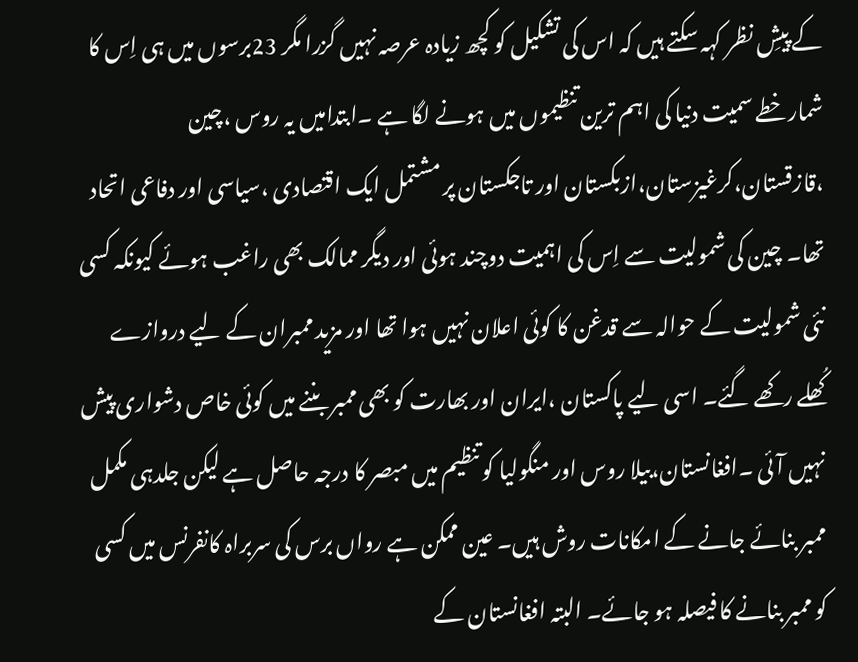کے پیشِ نظر کہہ سکتے ہیں کہ اس کی تشکیل کو کچھ زیادہ عرصہ نہیں گزرا مگر 23برسوں میں ہی اِس کا شمارخطے سمیت دنیا کی اہم ترین تنظیموں میں ہونے لگا ہے ۔ابتدامیں یہ روس ،چین ،قازقستان،کرغیزستان،ازبکستان اور تاجکستان پر مشتمل ایک اقتصادی ،سیاسی اور دفاعی اتحاد تھا۔ چین کی شمولیت سے اِس کی اہمیت دوچند ہوئی اور دیگر ممالک بھی راغب ہوئے کیونکہ کسی نئی شمولیت کے حوالہ سے قدغن کا کوئی اعلان نہیں ہوا تھا اور مزید ممبران کے لیے دروازے کُھلے رکھے گئے۔ اسی لیے پاکستان ،ایران اور بھارت کو بھی ممبر بننے میں کوئی خاص دشواری پیش نہیں آئی ۔افغانستان،بیلا روس اور منگولیا کو تنظیم میں مبصر کا درجہ حاصل ہے لیکن جلدہی مکمل ممبر بنائے جانے کے امکانات روش ہیں۔ عین ممکن ہے رواں برس کی سربراہ کانفرنس میں کسی کو ممبر بنانے کا فیصلہ ہو جائے۔ البتہ افغانستان کے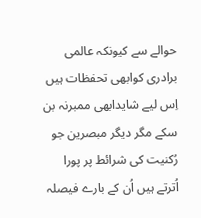حوالے سے کیونکہ عالمی برادری کوابھی تحفظات ہیں اِس لیے شایدابھی ممبرنہ بن سکے مگر دیگر مبصرین جو رُکنیت کی شرائط پر پورا اُترتے ہیں اُن کے بارے فیصلہ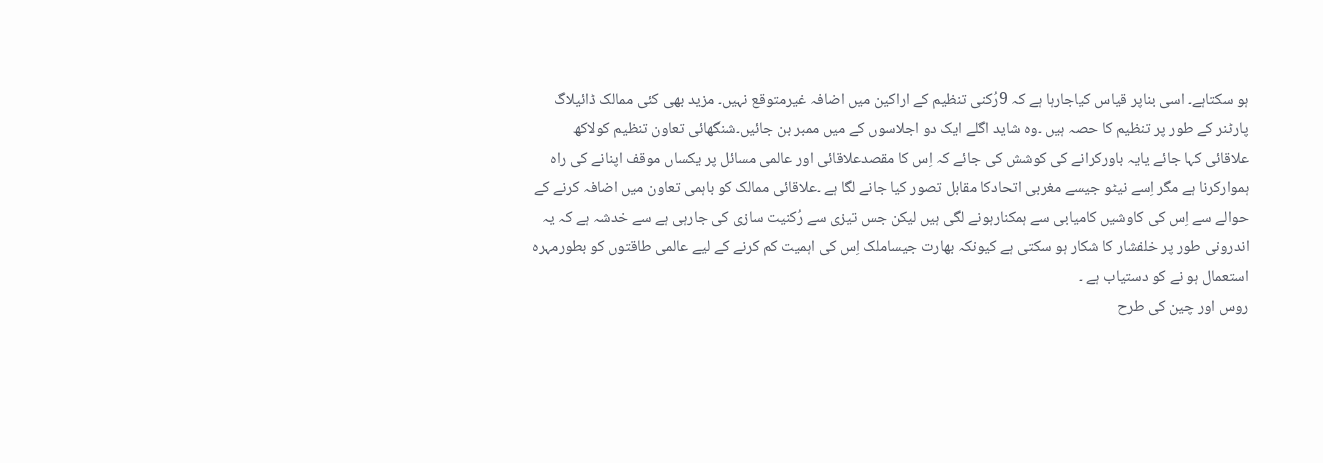ہو سکتاہے۔ اسی بناپر قیاس کیاجارہا ہے کہ 9رُکنی تنظیم کے اراکین میں اضافہ غیرمتوقع نہیں۔ مزید بھی کئی ممالک ڈائیلاگ پارٹنر کے طور پر تنظیم کا حصہ ہیں ۔وہ شاید اگلے ایک دو اجلاسوں کے میں ممبر بن جائیں۔شنگھائی تعاون تنظیم کولاکھ علاقائی کہا جائے یایہ باورکرانے کی کوشش کی جائے کہ اِس کا مقصدعلاقائی اور عالمی مسائل پر یکساں موقف اپنانے کی راہ ہموارکرنا ہے مگر اِسے نیٹو جیسے مغربی اتحادکا مقابل تصور کیا جانے لگا ہے ۔علاقائی ممالک کو باہمی تعاون میں اضافہ کرنے کے حوالے سے اِس کی کاوشیں کامیابی سے ہمکنارہونے لگی ہیں لیکن جس تیزی سے رُکنیت سازی کی جارہی ہے سے خدشہ ہے کہ یہ اندرونی طور پر خلفشار کا شکار ہو سکتی ہے کیونکہ بھارت جیساملک اِس کی اہمیت کم کرنے کے لیے عالمی طاقتوں کو بطورمہرہ استعمال ہو نے کو دستیاب ہے ۔
روس اور چین کی طرح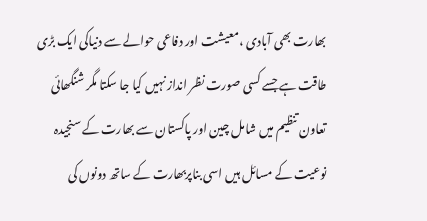بھارت بھی آبادی ،معیشت اور دفاعی حوالے سے دنیاکی ایک بڑی طاقت ہے جسے کسی صورت نظر انداز نہیں کیا جا سکتا مگر شنگھائی تعاون تنظیم میں شامل چین اور پاکستان سے بھارت کے سنجیدہ نوعیت کے مسائل ہیں اسی بناپربھارت کے ساتھ دونوں کی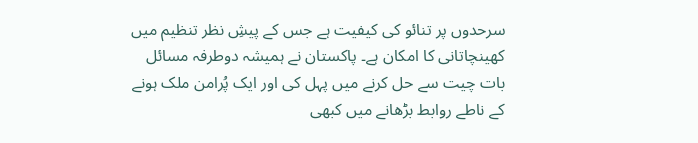سرحدوں پر تنائو کی کیفیت ہے جس کے پیشِ نظر تنظیم میں کھینچاتانی کا امکان ہے۔ پاکستان نے ہمیشہ دوطرفہ مسائل بات چیت سے حل کرنے میں پہل کی اور ایک پُرامن ملک ہونے کے ناطے روابط بڑھانے میں کبھی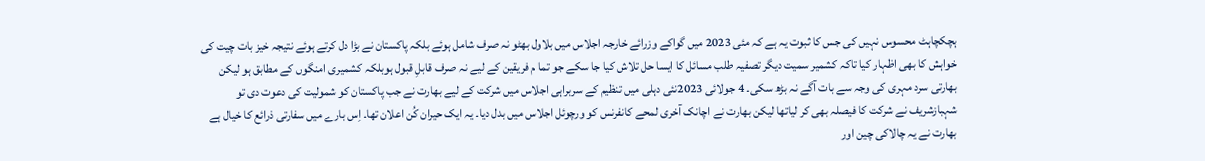ہچکچاہٹ محسوس نہیں کی جس کا ثبوت یہ ہے کہ مئی 2023 میں گواکے وزرائے خارجہ اجلاس میں بلاول بھٹو نہ صرف شامل ہوئے بلکہ پاکستان نے بڑا دل کرتے ہوئے نتیجہ خیز بات چیت کی خواہش کا بھی اظہار کیا تاکہ کشمیر سمیت دیگر تصفیہ طلب مسائل کا ایسا حل تلاش کیا جا سکے جو تما م فریقین کے لیے نہ صرف قابلِ قبول ہوبلکہ کشمیری امنگوں کے مطابق ہو لیکن بھارتی سرد مہری کی وجہ سے بات آگے نہ بڑھ سکی۔ 4 جولائی 2023نئی دہلی میں تنظیم کے سربراہی اجلاس میں شرکت کے لیے بھارت نے جب پاکستان کو شمولیت کی دعوت دی تو شہبازشریف نے شرکت کا فیصلہ بھی کر لیاتھا لیکن بھارت نے اچانک آخری لمحے کانفرنس کو ورچوئل اجلاس میں بدل دیا۔ یہ ایک حیران کُن اعلان تھا۔ اِس بارے میں سفارتی ذرائع کا خیال ہے بھارت نے یہ چالاکی چین اور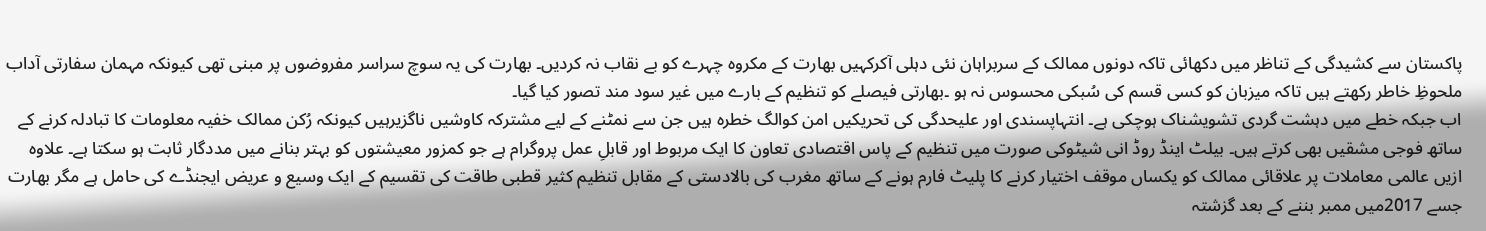پاکستان سے کشیدگی کے تناظر میں دکھائی تاکہ دونوں ممالک کے سربراہان نئی دہلی آکرکہیں بھارت کے مکروہ چہرے کو بے نقاب نہ کردیں۔ بھارت کی یہ سوچ سراسر مفروضوں پر مبنی تھی کیونکہ مہمان سفارتی آداب ملحوظِ خاطر رکھتے ہیں تاکہ میزبان کو کسی قسم کی سُبکی محسوس نہ ہو ۔بھارتی فیصلے کو تنظیم کے بارے میں غیر سود مند تصور کیا گیا۔
اب جبکہ خطے میں دہشت گردی تشویشناک ہوچکی ہے۔ انتہاپسندی اور علیحدگی کی تحریکیں امن کوالگ خطرہ ہیں جن سے نمٹنے کے لیے مشترکہ کاوشیں ناگزیرہیں کیونکہ رُکن ممالک خفیہ معلومات کا تبادلہ کرنے کے ساتھ فوجی مشقیں بھی کرتے ہیں۔ بیلٹ اینڈ روڈ انی شیٹوکی صورت میں تنظیم کے پاس اقتصادی تعاون کا ایک مربوط اور قابلِ عمل پروگرام ہے جو کمزور معیشتوں کو بہتر بنانے میں مددگار ثابت ہو سکتا ہے۔ علاوہ ازیں عالمی معاملات پر علاقائی ممالک کو یکساں موقف اختیار کرنے کا پلیٹ فارم ہونے کے ساتھ مغرب کی بالادستی کے مقابل تنظیم کثیر قطبی طاقت کی تقسیم کے ایک وسیع و عریض ایجنڈے کی حامل ہے مگر بھارت جسے 2017میں ممبر بننے کے بعد گزشتہ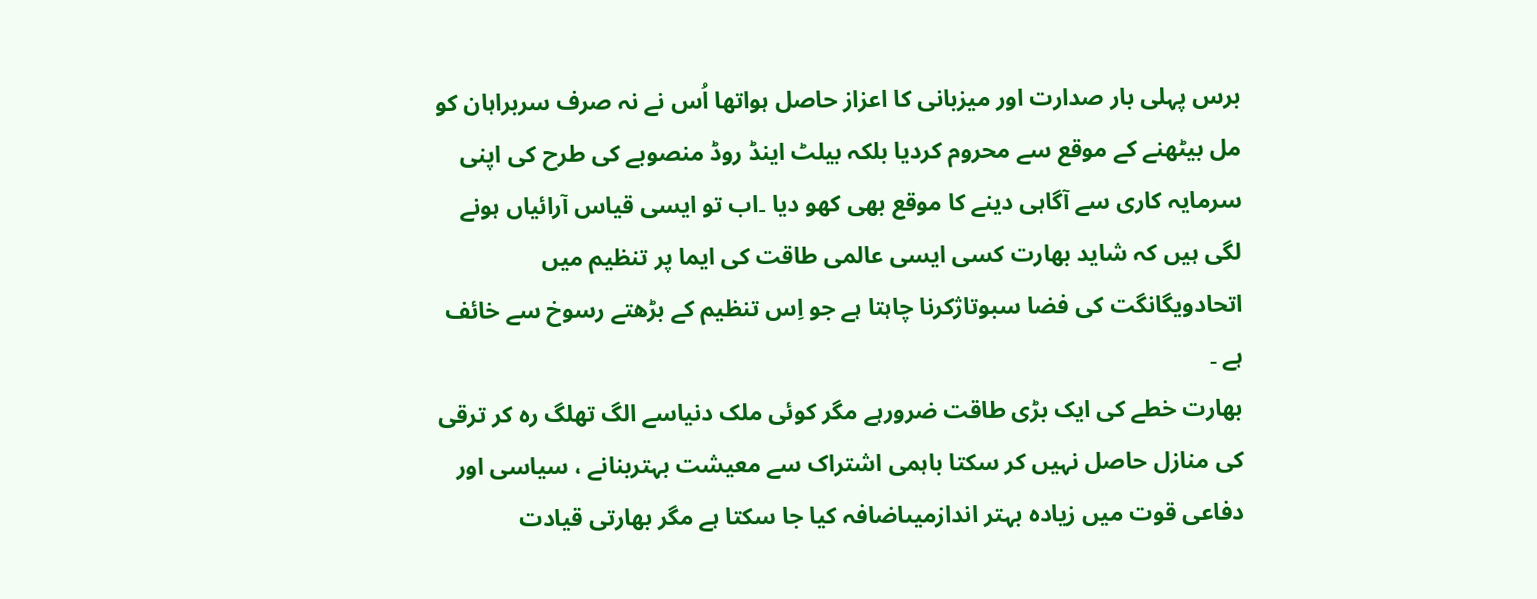برس پہلی بار صدارت اور میزبانی کا اعزاز حاصل ہواتھا اُس نے نہ صرف سربراہان کو مل بیٹھنے کے موقع سے محروم کردیا بلکہ بیلٹ اینڈ روڈ منصوبے کی طرح کی اپنی سرمایہ کاری سے آگاہی دینے کا موقع بھی کھو دیا ۔اب تو ایسی قیاس آرائیاں ہونے لگی ہیں کہ شاید بھارت کسی ایسی عالمی طاقت کی ایما پر تنظیم میں اتحادویگانگت کی فضا سبوتاژکرنا چاہتا ہے جو اِس تنظیم کے بڑھتے رسوخ سے خائف ہے ۔
بھارت خطے کی ایک بڑی طاقت ضرورہے مگر کوئی ملک دنیاسے الگ تھلگ رہ کر ترقی کی منازل حاصل نہیں کر سکتا باہمی اشتراک سے معیشت بہتربنانے ، سیاسی اور دفاعی قوت میں زیادہ بہتر اندازمیںاضافہ کیا جا سکتا ہے مگر بھارتی قیادت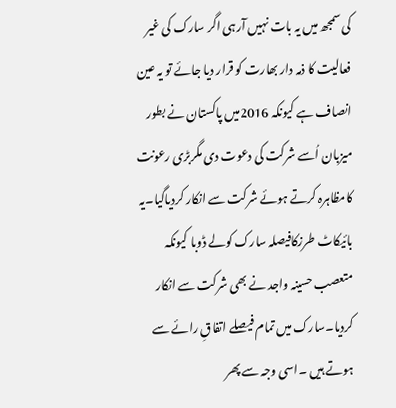کی سمجھ میں یہ بات نہیں آرہی اگر سارک کی غیر فعالیت کا ذمہ دار بھارت کو قرار دیا جائے تو یہ عین انصاف ہے کیونکہ 2016میں پاکستان نے بطور میزبان اُسے شرکت کی دعوت دی مگربڑی رعونت کامظاہرہ کرتے ہوئے شرکت سے انکار کردیاگیا۔یہ بائیکاٹ طرزکافیصلہ سارک کولے ڈوبا کیونکہ متعصب حسینہ واجد نے بھی شرکت سے انکار کردیا۔سارک میں تمام فیصلے اتفاقِ رائے سے ہوتے ہیں ۔اسی وجہ سے پھر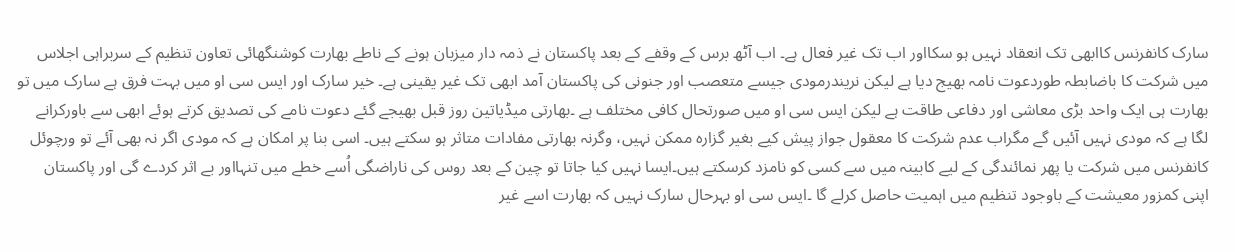سارک کانفرنس کاابھی تک انعقاد نہیں ہو سکااور اب تک غیر فعال ہے۔ اب آٹھ برس کے وقفے کے بعد پاکستان نے ذمہ دار میزبان ہونے کے ناطے بھارت کوشنگھائی تعاون تنظیم کے سربراہی اجلاس میں شرکت کا باضابطہ طوردعوت نامہ بھیج دیا ہے لیکن نریندرمودی جیسے متعصب اور جنونی کی پاکستان آمد ابھی تک غیر یقینی ہے۔ خیر سارک اور ایس سی او میں بہت فرق ہے سارک میں تو بھارت ہی ایک واحد بڑی معاشی اور دفاعی طاقت ہے لیکن ایس سی او میں صورتحال کافی مختلف ہے ۔بھارتی میڈیاتین روز قبل بھیجے گئے دعوت نامے کی تصدیق کرتے ہوئے ابھی سے باورکرانے لگا ہے کہ مودی نہیں آئیں گے مگراب عدم شرکت کا معقول جواز پیش کیے بغیر گزارہ ممکن نہیں، وگرنہ بھارتی مفادات متاثر ہو سکتے ہیں۔ اسی بنا پر امکان ہے کہ مودی اگر نہ بھی آئے تو ورچوئل کانفرنس میں شرکت یا پھر نمائندگی کے لیے کابینہ میں سے کسی کو نامزد کرسکتے ہیں۔ایسا نہیں کیا جاتا تو چین کے بعد روس کی ناراضگی اُسے خطے میں تنہااور بے اثر کردے گی اور پاکستان اپنی کمزور معیشت کے باوجود تنظیم میں اہمیت حاصل کرلے گا ۔ایس سی او بہرحال سارک نہیں کہ بھارت اسے غیر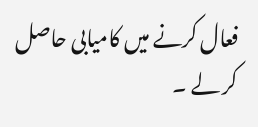فعال کرنے میں کامیابی حاصل کر لے ۔